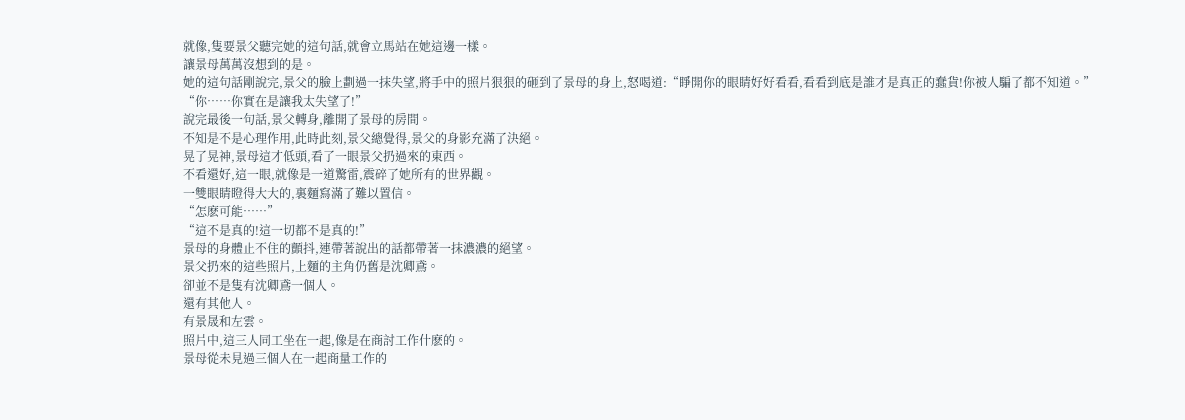就像,隻要景父聽完她的這句話,就會立馬站在她這邊一樣。
讓景母萬萬沒想到的是。
她的這句話剛說完,景父的臉上劃過一抹失望,將手中的照片狠狠的砸到了景母的身上,怒喝道:“睜開你的眼睛好好看看,看看到底是誰才是真正的蠢貨!你被人騙了都不知道。”
“你……你實在是讓我太失望了!”
說完最後一句話,景父轉身,離開了景母的房間。
不知是不是心理作用,此時此刻,景父總覺得,景父的身影充滿了決絕。
晃了晃神,景母這才低頭,看了一眼景父扔過來的東西。
不看還好,這一眼,就像是一道驚雷,震碎了她所有的世界觀。
一雙眼睛瞪得大大的,裏麵寫滿了難以置信。
“怎麽可能……”
“這不是真的!這一切都不是真的!”
景母的身體止不住的顫抖,連帶著說出的話都帶著一抹濃濃的絕望。
景父扔來的這些照片,上麵的主角仍舊是沈卿鳶。
卻並不是隻有沈卿鳶一個人。
還有其他人。
有景晟和左雲。
照片中,這三人同工坐在一起,像是在商討工作什麽的。
景母從未見過三個人在一起商量工作的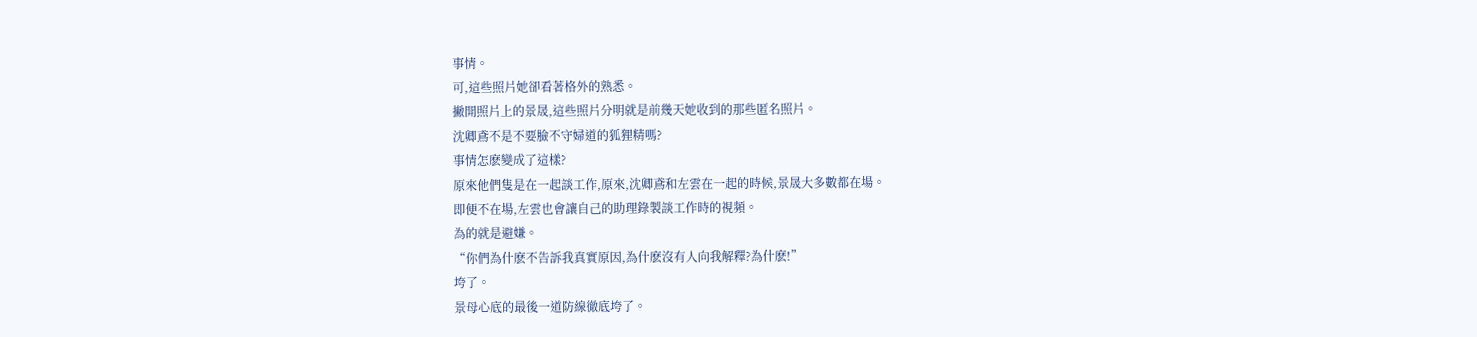事情。
可,這些照片她卻看著格外的熟悉。
撇開照片上的景晟,這些照片分明就是前幾天她收到的那些匿名照片。
沈卿鳶不是不要臉不守婦道的狐狸精嗎?
事情怎麽變成了這樣?
原來他們隻是在一起談工作,原來,沈卿鳶和左雲在一起的時候,景晟大多數都在場。
即便不在場,左雲也會讓自己的助理錄製談工作時的視頻。
為的就是避嫌。
“你們為什麽不告訴我真實原因,為什麽沒有人向我解釋?為什麽!”
垮了。
景母心底的最後一道防線徹底垮了。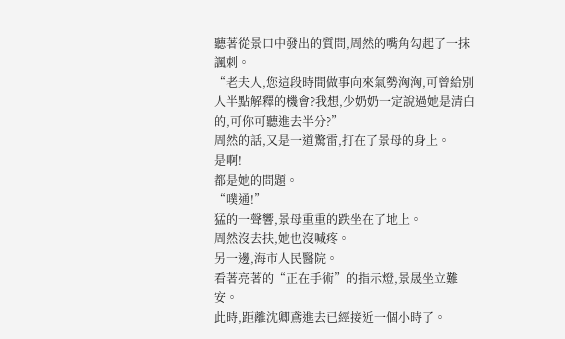聽著從景口中發出的質問,周然的嘴角勾起了一抹諷刺。
“老夫人,您這段時間做事向來氣勢洶洶,可曾給別人半點解釋的機會?我想,少奶奶一定說過她是清白的,可你可聽進去半分?”
周然的話,又是一道驚雷,打在了景母的身上。
是啊!
都是她的問題。
“噗通!”
猛的一聲響,景母重重的跌坐在了地上。
周然沒去扶,她也沒喊疼。
另一邊,海市人民醫院。
看著亮著的“正在手術”的指示燈,景晟坐立難安。
此時,距離沈卿鳶進去已經接近一個小時了。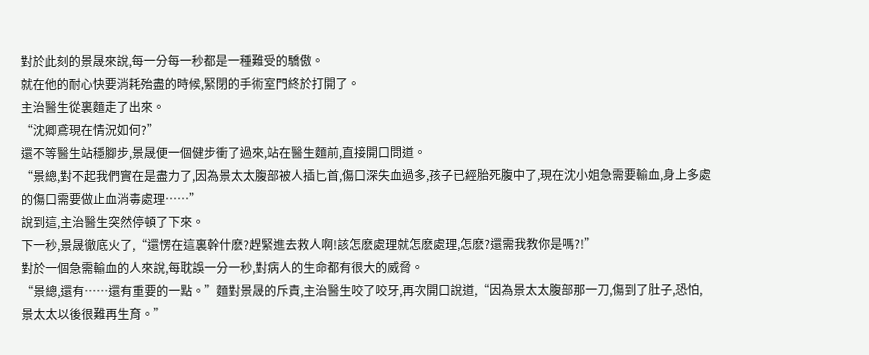對於此刻的景晟來說,每一分每一秒都是一種難受的驕傲。
就在他的耐心快要消耗殆盡的時候,緊閉的手術室門終於打開了。
主治醫生從裏麵走了出來。
“沈卿鳶現在情況如何?”
還不等醫生站穩腳步,景晟便一個健步衝了過來,站在醫生麵前,直接開口問道。
“景總,對不起我們實在是盡力了,因為景太太腹部被人插匕首,傷口深失血過多,孩子已經胎死腹中了,現在沈小姐急需要輸血,身上多處的傷口需要做止血消毒處理……”
說到這,主治醫生突然停頓了下來。
下一秒,景晟徹底火了,“還愣在這裏幹什麽?趕緊進去救人啊!該怎麽處理就怎麽處理,怎麽?還需我教你是嗎?!”
對於一個急需輸血的人來說,每耽誤一分一秒,對病人的生命都有很大的威脅。
“景總,還有……還有重要的一點。”麵對景晟的斥責,主治醫生咬了咬牙,再次開口說道,“因為景太太腹部那一刀,傷到了肚子,恐怕,景太太以後很難再生育。”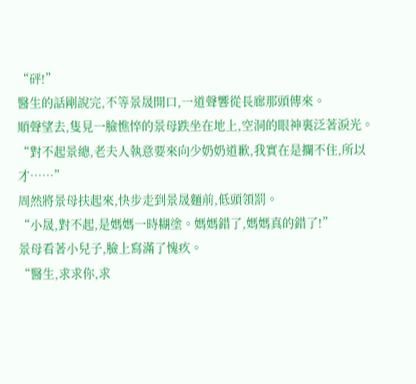“砰!”
醫生的話剛說完,不等景晟開口,一道聲響從長廊那頭傳來。
順聲望去,隻見一臉憔悴的景母跌坐在地上,空洞的眼神裏泛著淚光。
“對不起景總,老夫人執意要來向少奶奶道歉,我實在是攔不住,所以才……”
周然將景母扶起來,快步走到景晟麵前,低頭領罰。
“小晟,對不起,是媽媽一時糊塗。媽媽錯了,媽媽真的錯了!”
景母看著小兒子,臉上寫滿了愧疚。
“醫生,求求你,求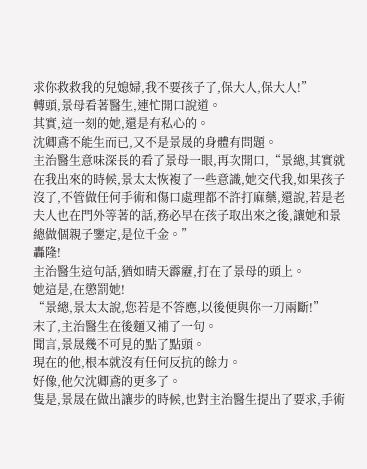求你救救我的兒媳婦,我不要孩子了,保大人,保大人!”
轉頭,景母看著醫生,連忙開口說道。
其實,這一刻的她,還是有私心的。
沈卿鳶不能生而已,又不是景晟的身體有問題。
主治醫生意味深長的看了景母一眼,再次開口,“景總,其實就在我出來的時候,景太太恢複了一些意識,她交代我,如果孩子沒了,不管做任何手術和傷口處理都不許打麻藥,還說,若是老夫人也在門外等著的話,務必早在孩子取出來之後,讓她和景總做個親子鑒定,是位千金。”
轟隆!
主治醫生這句話,猶如晴天霹靂,打在了景母的頭上。
她這是,在懲罰她!
“景總,景太太說,您若是不答應,以後便與你一刀兩斷!”
末了,主治醫生在後麵又補了一句。
聞言,景晟幾不可見的點了點頭。
現在的他,根本就沒有任何反抗的餘力。
好像,他欠沈卿鳶的更多了。
隻是,景晟在做出讓步的時候,也對主治醫生提出了要求,手術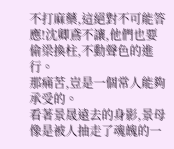不打麻藥,這絕對不可能答應!沈卿鳶不讓,他們也要偷梁換柱,不動聲色的進行。
那痛苦,豈是一個常人能夠承受的。
看著景晟遠去的身影,景母像是被人抽走了魂魄的一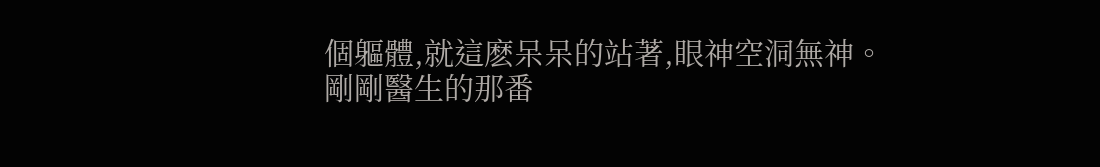個軀體,就這麽呆呆的站著,眼神空洞無神。
剛剛醫生的那番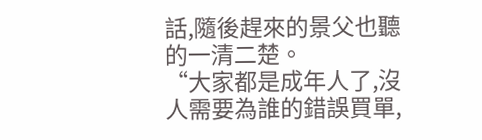話,隨後趕來的景父也聽的一清二楚。
“大家都是成年人了,沒人需要為誰的錯誤買單,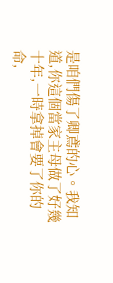是咱們傷了卿鳶的心。我知道,你這個當家主母做了好幾十年,一時拿掉會要了你的命,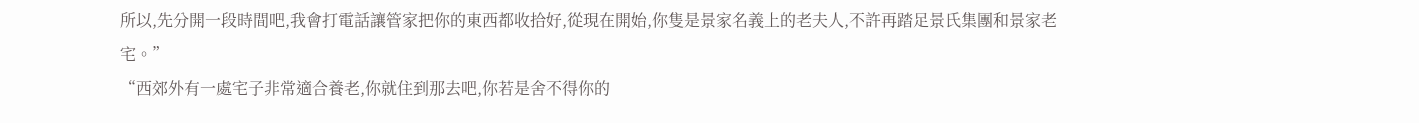所以,先分開一段時間吧,我會打電話讓管家把你的東西都收拾好,從現在開始,你隻是景家名義上的老夫人,不許再踏足景氏集團和景家老宅。”
“西郊外有一處宅子非常適合養老,你就住到那去吧,你若是舍不得你的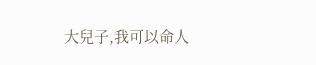大兒子,我可以命人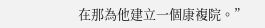在那為他建立一個康複院。”